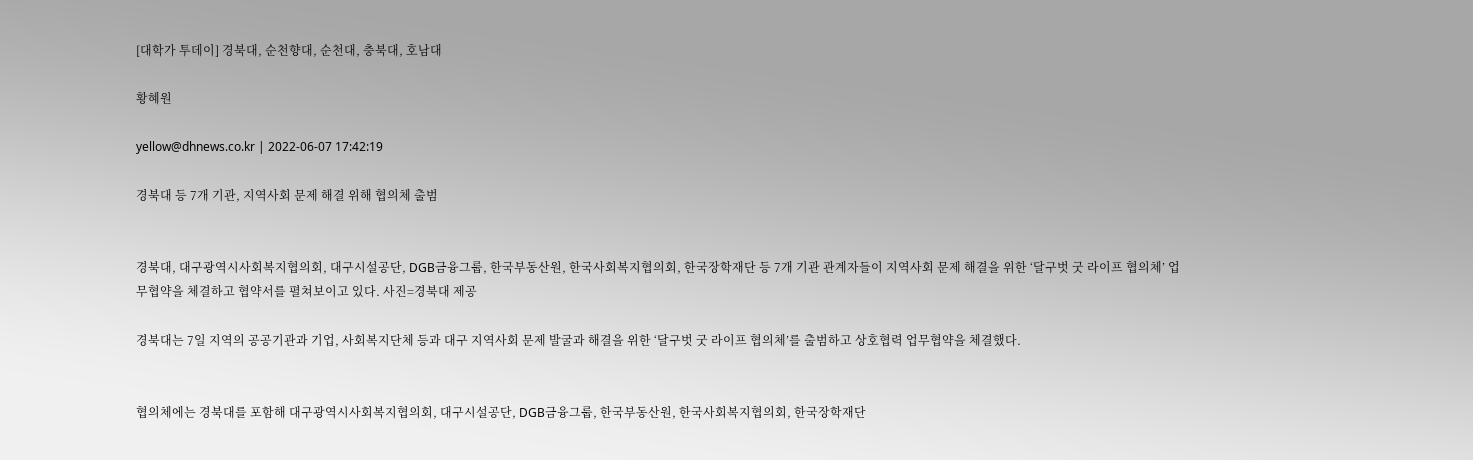[대학가 투데이] 경북대, 순천향대, 순천대, 충북대, 호남대

황혜원

yellow@dhnews.co.kr | 2022-06-07 17:42:19

경북대 등 7개 기관, 지역사회 문제 해결 위해 협의체 출범


경북대, 대구광역시사회복지협의회, 대구시설공단, DGB금융그룹, 한국부동산원, 한국사회복지협의회, 한국장학재단 등 7개 기관 관계자들이 지역사회 문제 해결을 위한 ‘달구벗 굿 라이프 협의체’ 업무협약을 체결하고 협약서를 펼쳐보이고 있다. 사진=경북대 제공

경북대는 7일 지역의 공공기관과 기업, 사회복지단체 등과 대구 지역사회 문제 발굴과 해결을 위한 ‘달구벗 굿 라이프 협의체’를 출범하고 상호협력 업무협약을 체결했다.


협의체에는 경북대를 포함해 대구광역시사회복지협의회, 대구시설공단, DGB금융그룹, 한국부동산원, 한국사회복지협의회, 한국장학재단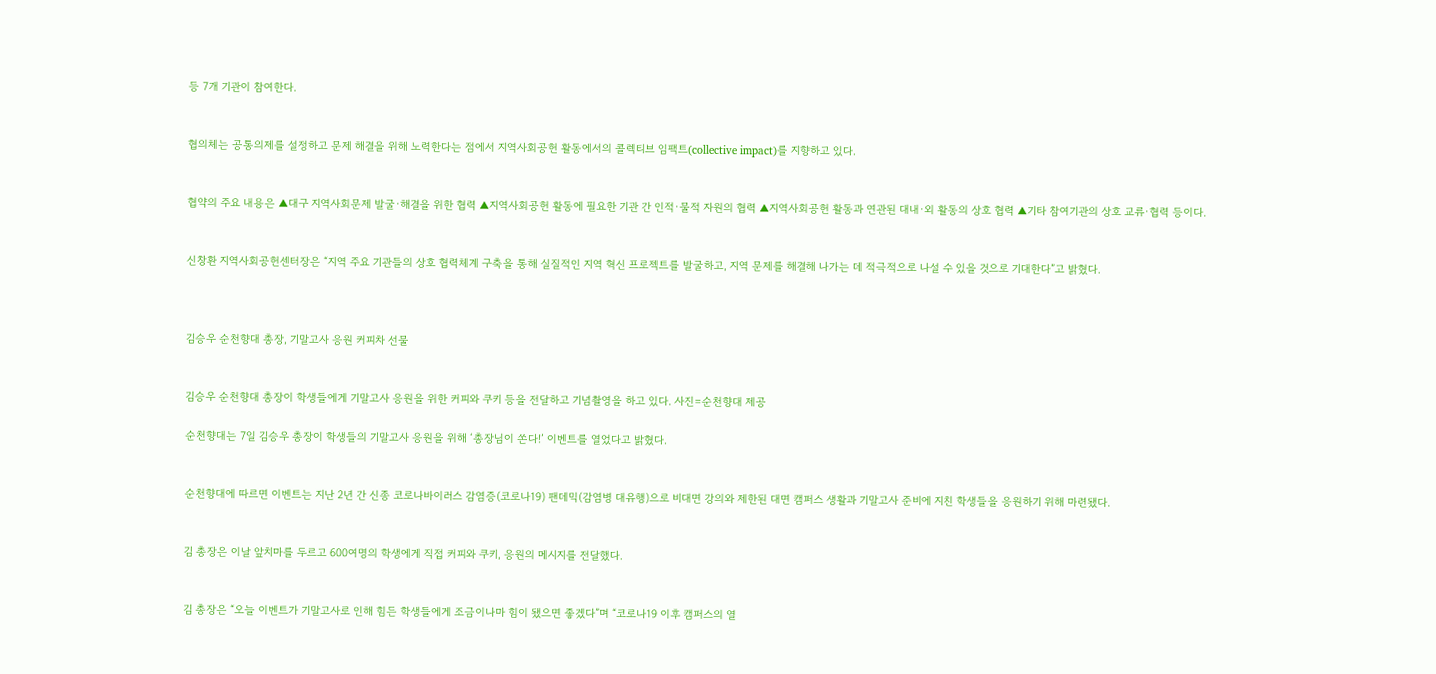등 7개 기관이 참여한다.


협의체는 공통의제를 설정하고 문제 해결을 위해 노력한다는 점에서 지역사회공헌 활동에서의 콜렉티브 임팩트(collective impact)를 지향하고 있다.


협약의 주요 내용은 ▲대구 지역사회문제 발굴·해결을 위한 협력 ▲지역사회공헌 활동에 필요한 기관 간 인적·물적 자원의 협력 ▲지역사회공헌 활동과 연관된 대내·외 활동의 상호 협력 ▲기타 참여기관의 상호 교류·협력 등이다.


신창환 지역사회공헌센터장은 “지역 주요 기관들의 상호 협력체계 구축을 통해 실질적인 지역 혁신 프로젝트를 발굴하고, 지역 문제를 해결해 나가는 데 적극적으로 나설 수 있을 것으로 기대한다”고 밝혔다.



김승우 순천향대 총장, 기말고사 응원 커피차 선물


김승우 순천향대 총장이 학생들에게 기말고사 응원을 위한 커피와 쿠키 등을 전달하고 기념촬영을 하고 있다. 사진=순천향대 제공

순천향대는 7일 김승우 총장이 학생들의 기말고사 응원을 위해 ‘총장님이 쏜다!’ 이벤트를 열었다고 밝혔다.


순천향대에 따르면 이벤트는 지난 2년 간 신종 코로나바이러스 감염증(코로나19) 팬데믹(감염병 대유행)으로 비대면 강의와 제한된 대면 캠퍼스 생활과 기말고사 준비에 지친 학생들을 응원하기 위해 마련됐다.


김 총장은 이날 앞치마를 두르고 600여명의 학생에게 직접 커피와 쿠키, 응원의 메시지를 전달했다.


김 총장은 “오늘 이벤트가 기말고사로 인해 힘든 학생들에게 조금이나마 힘이 됐으면 좋겠다”며 “코로나19 이후 캠퍼스의 열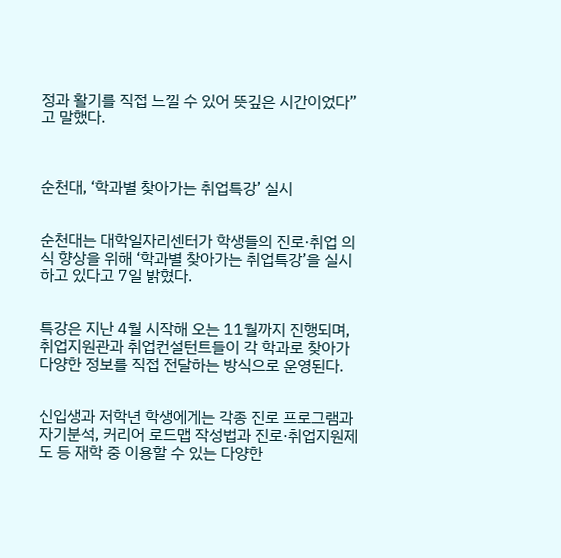정과 활기를 직접 느낄 수 있어 뜻깊은 시간이었다”고 말했다.



순천대, ‘학과별 찾아가는 취업특강’ 실시


순천대는 대학일자리센터가 학생들의 진로·취업 의식 향상을 위해 ‘학과별 찾아가는 취업특강’을 실시하고 있다고 7일 밝혔다.


특강은 지난 4월 시작해 오는 11월까지 진행되며, 취업지원관과 취업컨설턴트들이 각 학과로 찾아가 다양한 정보를 직접 전달하는 방식으로 운영된다.


신입생과 저학년 학생에게는 각종 진로 프로그램과 자기분석, 커리어 로드맵 작성법과 진로·취업지원제도 등 재학 중 이용할 수 있는 다양한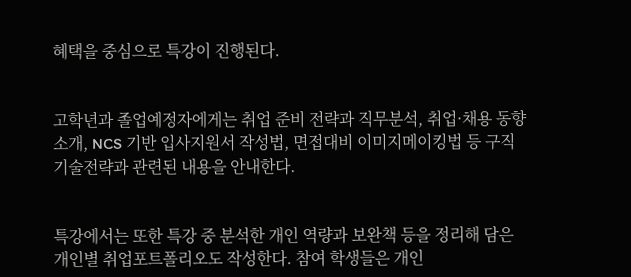혜택을 중심으로 특강이 진행된다.


고학년과 졸업예정자에게는 취업 준비 전략과 직무분석, 취업·채용 동향 소개, NCS 기반 입사지원서 작성법, 면접대비 이미지메이킹법 등 구직기술전략과 관련된 내용을 안내한다.


특강에서는 또한 특강 중 분석한 개인 역량과 보완책 등을 정리해 담은 개인별 취업포트폴리오도 작성한다. 참여 학생들은 개인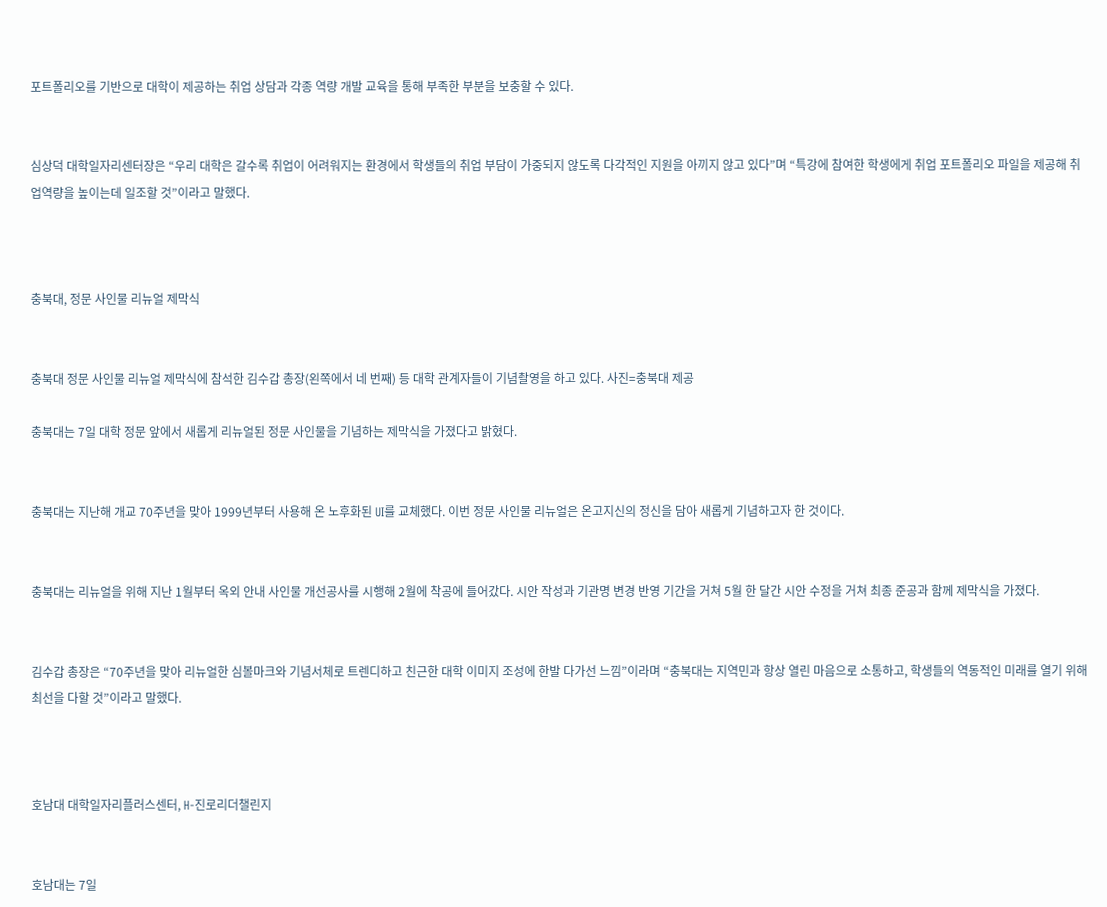포트폴리오를 기반으로 대학이 제공하는 취업 상담과 각종 역량 개발 교육을 통해 부족한 부분을 보충할 수 있다.


심상덕 대학일자리센터장은 “우리 대학은 갈수록 취업이 어려워지는 환경에서 학생들의 취업 부담이 가중되지 않도록 다각적인 지원을 아끼지 않고 있다”며 “특강에 참여한 학생에게 취업 포트폴리오 파일을 제공해 취업역량을 높이는데 일조할 것”이라고 말했다.



충북대, 정문 사인물 리뉴얼 제막식


충북대 정문 사인물 리뉴얼 제막식에 참석한 김수갑 총장(왼쪽에서 네 번째) 등 대학 관계자들이 기념촬영을 하고 있다. 사진=충북대 제공

충북대는 7일 대학 정문 앞에서 새롭게 리뉴얼된 정문 사인물을 기념하는 제막식을 가졌다고 밝혔다.


충북대는 지난해 개교 70주년을 맞아 1999년부터 사용해 온 노후화된 UI를 교체했다. 이번 정문 사인물 리뉴얼은 온고지신의 정신을 담아 새롭게 기념하고자 한 것이다.


충북대는 리뉴얼을 위해 지난 1월부터 옥외 안내 사인물 개선공사를 시행해 2월에 착공에 들어갔다. 시안 작성과 기관명 변경 반영 기간을 거쳐 5월 한 달간 시안 수정을 거쳐 최종 준공과 함께 제막식을 가졌다.


김수갑 총장은 “70주년을 맞아 리뉴얼한 심볼마크와 기념서체로 트렌디하고 친근한 대학 이미지 조성에 한발 다가선 느낌”이라며 “충북대는 지역민과 항상 열린 마음으로 소통하고, 학생들의 역동적인 미래를 열기 위해 최선을 다할 것”이라고 말했다.



호남대 대학일자리플러스센터, H-진로리더챌린지


호남대는 7일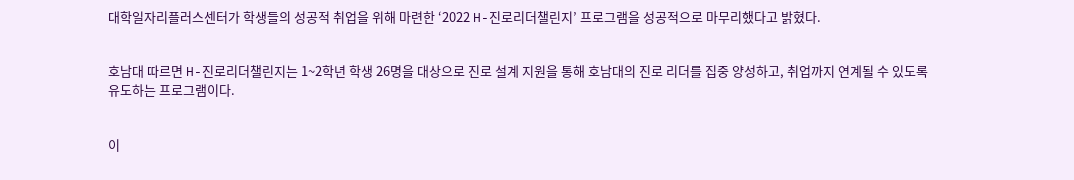대학일자리플러스센터가 학생들의 성공적 취업을 위해 마련한 ‘2022 H-진로리더챌린지’ 프로그램을 성공적으로 마무리했다고 밝혔다.


호남대 따르면 H-진로리더챌린지는 1~2학년 학생 26명을 대상으로 진로 설계 지원을 통해 호남대의 진로 리더를 집중 양성하고, 취업까지 연계될 수 있도록 유도하는 프로그램이다.


이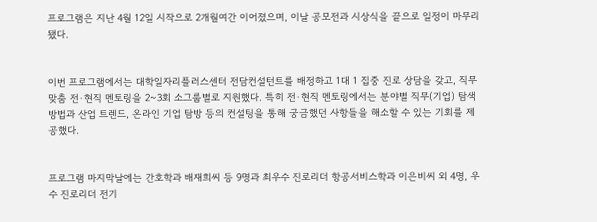프로그램은 지난 4월 12일 시작으로 2개월여간 이어졌으며, 이날 공모전과 시상식을 끝으로 일정이 마무리됐다.


이번 프로그램에서는 대학일자리플러스센터 전담컨설턴트를 배정하고 1대 1 집중 진로 상담을 갖고, 직무 맞춤 전·현직 멘토링을 2~3회 소그룹별로 지원했다. 특히 전·현직 멘토링에서는 분야별 직무(기업) 탐색 방법과 산업 트렌드, 온라인 기업 탐방 등의 컨설팅을 통해 궁금했던 사항들을 해소할 수 있는 기회를 제공했다.


프로그램 마지막날에는 간호학과 배재희씨 등 9명과 최우수 진로리더 항공서비스학과 이은비씨 외 4명, 우수 진로리더 전기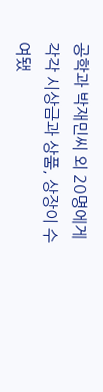공학과 박재민씨 외 20명에게 각각 시상금과 상품, 상장이 수여됐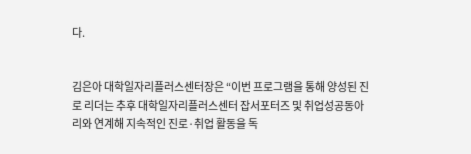다.


김은아 대학일자리플러스센터장은 “이번 프로그램을 통해 양성된 진로 리더는 추후 대학일자리플러스센터 잡서포터즈 및 취업성공동아리와 연계해 지속적인 진로·취업 활동을 독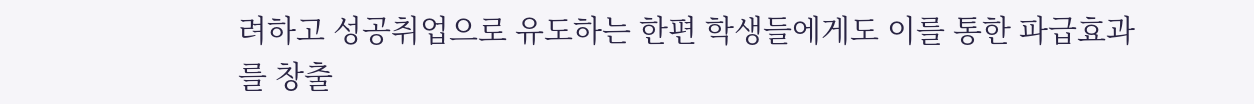려하고 성공취업으로 유도하는 한편 학생들에게도 이를 통한 파급효과를 창출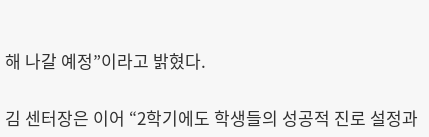해 나갈 예정”이라고 밝혔다.


김 센터장은 이어 “2학기에도 학생들의 성공적 진로 설정과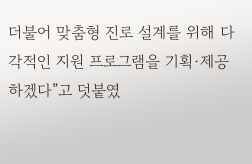더불어 맞춤형 진로 설계를 위해 다각적인 지원 프로그램을 기획·제공하겠다”고 덧붙였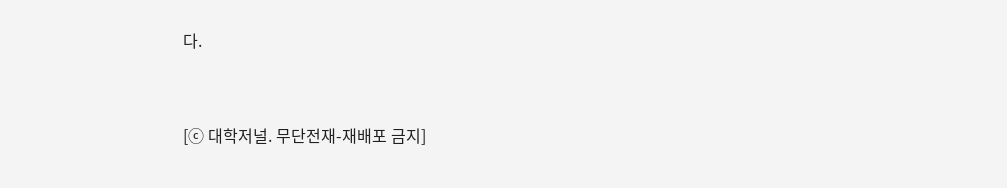다.


[ⓒ 대학저널. 무단전재-재배포 금지]